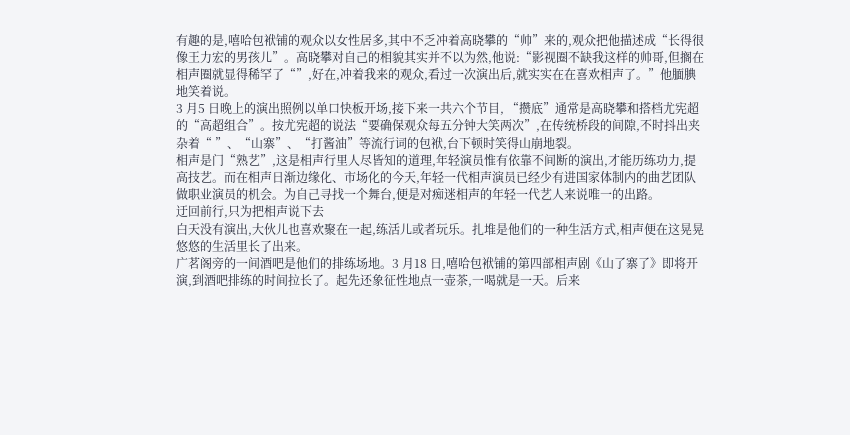有趣的是,嘻哈包袱铺的观众以女性居多,其中不乏冲着高晓攀的“帅”来的,观众把他描述成“长得很像王力宏的男孩儿”。高晓攀对自己的相貌其实并不以为然,他说:“影视圈不缺我这样的帅哥,但搁在相声圈就显得稀罕了“”,好在,冲着我来的观众,看过一次演出后,就实实在在喜欢相声了。”他腼腆地笑着说。
3 月5 日晚上的演出照例以单口快板开场,接下来一共六个节目, “攒底”通常是高晓攀和搭档尤宪超的“高超组合”。按尤宪超的说法“要确保观众每五分钟大笑两次”,在传统桥段的间隙,不时抖出夹杂着“ ”、“山寨”、“打酱油”等流行词的包袱,台下顿时笑得山崩地裂。
相声是门“熟艺”,这是相声行里人尽皆知的道理,年轻演员惟有依靠不间断的演出,才能历练功力,提高技艺。而在相声日渐边缘化、市场化的今天,年轻一代相声演员已经少有进国家体制内的曲艺团队做职业演员的机会。为自己寻找一个舞台,便是对痴迷相声的年轻一代艺人来说唯一的出路。
迂回前行,只为把相声说下去
白天没有演出,大伙儿也喜欢聚在一起,练活儿或者玩乐。扎堆是他们的一种生活方式,相声便在这晃晃悠悠的生活里长了出来。
广茗阁旁的一间酒吧是他们的排练场地。3 月18 日,嘻哈包袱铺的第四部相声剧《山了寨了》即将开演,到酒吧排练的时间拉长了。起先还象征性地点一壶茶,一喝就是一天。后来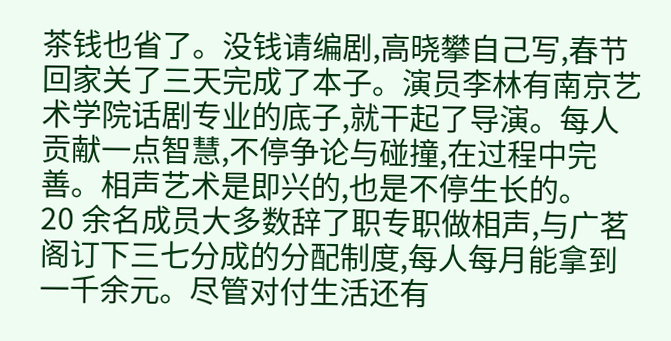茶钱也省了。没钱请编剧,高晓攀自己写,春节回家关了三天完成了本子。演员李林有南京艺术学院话剧专业的底子,就干起了导演。每人贡献一点智慧,不停争论与碰撞,在过程中完善。相声艺术是即兴的,也是不停生长的。
20 余名成员大多数辞了职专职做相声,与广茗阁订下三七分成的分配制度,每人每月能拿到一千余元。尽管对付生活还有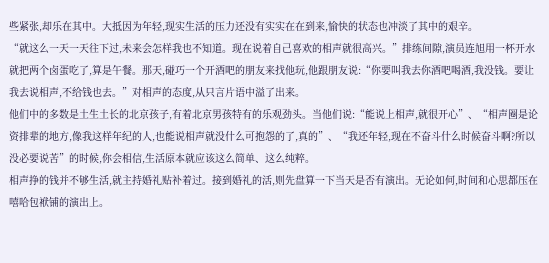些紧张,却乐在其中。大抵因为年轻,现实生活的压力还没有实实在在到来,愉快的状态也冲淡了其中的艰辛。
“就这么一天一天往下过,未来会怎样我也不知道。现在说着自己喜欢的相声就很高兴。”排练间隙,演员连旭用一杯开水就把两个卤蛋吃了,算是午餐。那天,碰巧一个开酒吧的朋友来找他玩,他跟朋友说:“你要叫我去你酒吧喝酒,我没钱。要让我去说相声,不给钱也去。”对相声的态度,从只言片语中溢了出来。
他们中的多数是土生土长的北京孩子,有着北京男孩特有的乐观劲头。当他们说:“能说上相声,就很开心”、“相声圈是论资排辈的地方,像我这样年纪的人,也能说相声就没什么可抱怨的了,真的”、“我还年轻,现在不奋斗什么时候奋斗啊?所以没必要说苦”的时候,你会相信,生活原本就应该这么简单、这么纯粹。
相声挣的钱并不够生活,就主持婚礼贴补着过。接到婚礼的活,则先盘算一下当天是否有演出。无论如何,时间和心思都压在嘻哈包袱铺的演出上。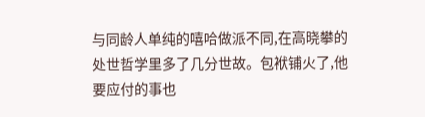与同龄人单纯的嘻哈做派不同,在高晓攀的处世哲学里多了几分世故。包袱铺火了,他要应付的事也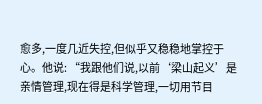愈多,一度几近失控,但似乎又稳稳地掌控于心。他说: “我跟他们说,以前‘梁山起义’是亲情管理,现在得是科学管理,一切用节目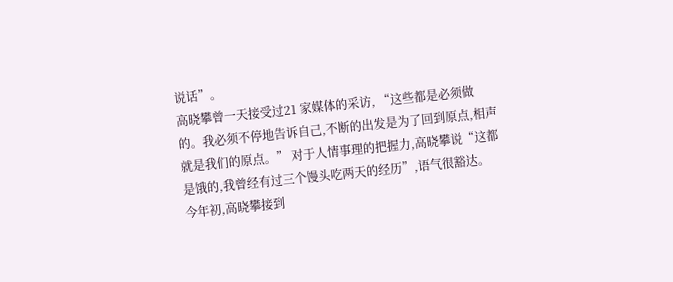说话”。
高晓攀曾一天接受过21 家媒体的采访, “这些都是必须做的。我必须不停地告诉自己,不断的出发是为了回到原点,相声就是我们的原点。” 对于人情事理的把握力,高晓攀说“这都是饿的,我曾经有过三个馒头吃两天的经历”,语气很豁达。
今年初,高晓攀接到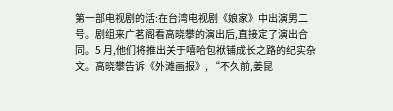第一部电视剧的活:在台湾电视剧《娘家》中出演男二号。剧组来广茗阁看高晓攀的演出后,直接定了演出合同。5 月,他们将推出关于嘻哈包袱铺成长之路的纪实杂文。高晓攀告诉《外滩画报》, “不久前,姜昆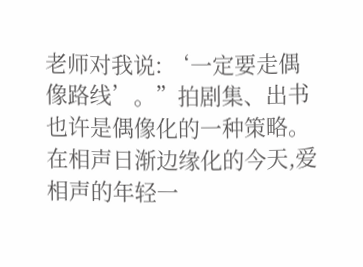老师对我说: ‘一定要走偶像路线’。”拍剧集、出书也许是偶像化的一种策略。在相声日渐边缘化的今天,爱相声的年轻一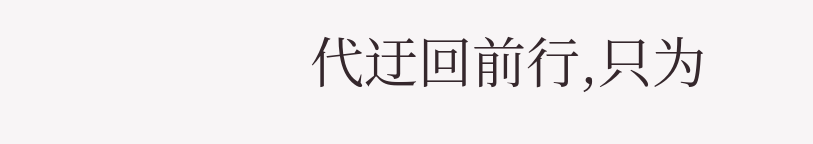代迂回前行,只为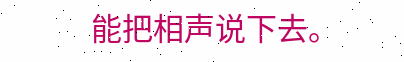能把相声说下去。